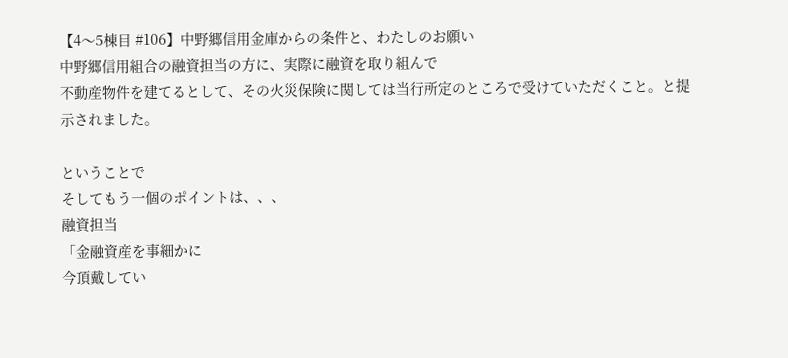【4〜5棟目 #106】中野郷信用金庫からの条件と、わたしのお願い
中野郷信用組合の融資担当の方に、実際に融資を取り組んで
不動産物件を建てるとして、その火災保険に関しては当行所定のところで受けていただくこと。と提示されました。

ということで
そしてもう一個のポイントは、、、
融資担当
「金融資産を事細かに
今頂戴してい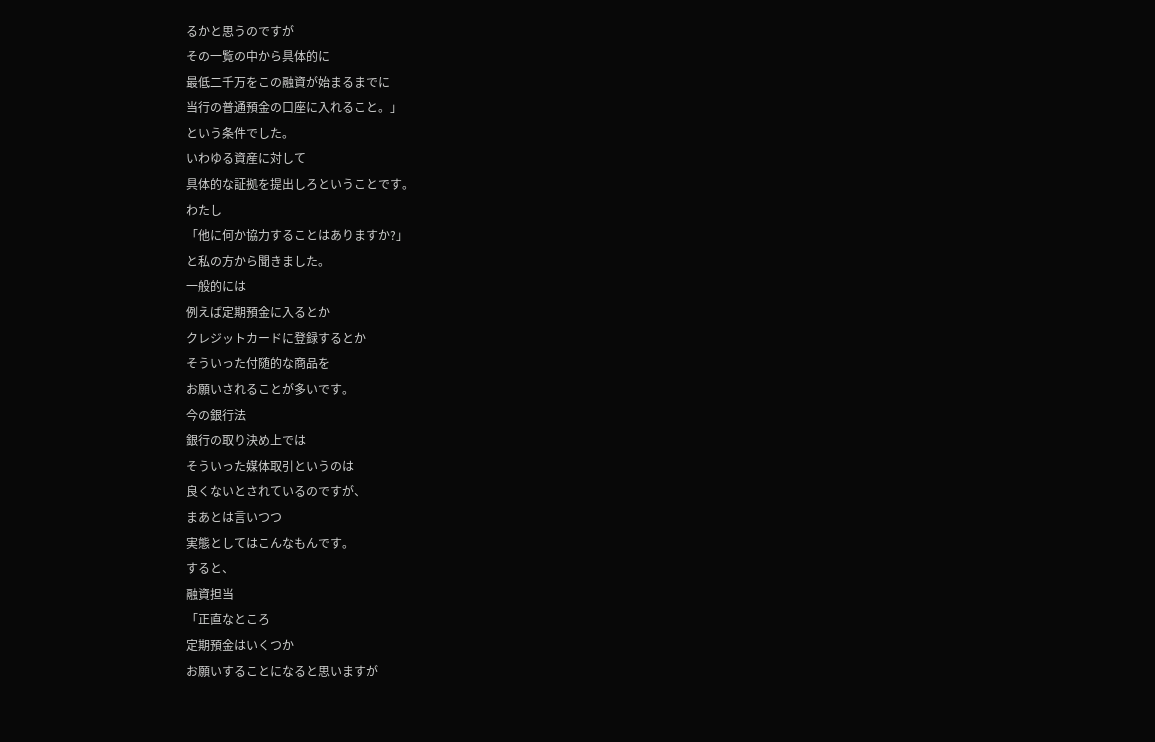るかと思うのですが
その一覧の中から具体的に
最低二千万をこの融資が始まるまでに
当行の普通預金の口座に入れること。」
という条件でした。
いわゆる資産に対して
具体的な証拠を提出しろということです。
わたし
「他に何か協力することはありますか?」
と私の方から聞きました。
一般的には
例えば定期預金に入るとか
クレジットカードに登録するとか
そういった付随的な商品を
お願いされることが多いです。
今の銀行法
銀行の取り決め上では
そういった媒体取引というのは
良くないとされているのですが、
まあとは言いつつ
実態としてはこんなもんです。
すると、
融資担当
「正直なところ
定期預金はいくつか
お願いすることになると思いますが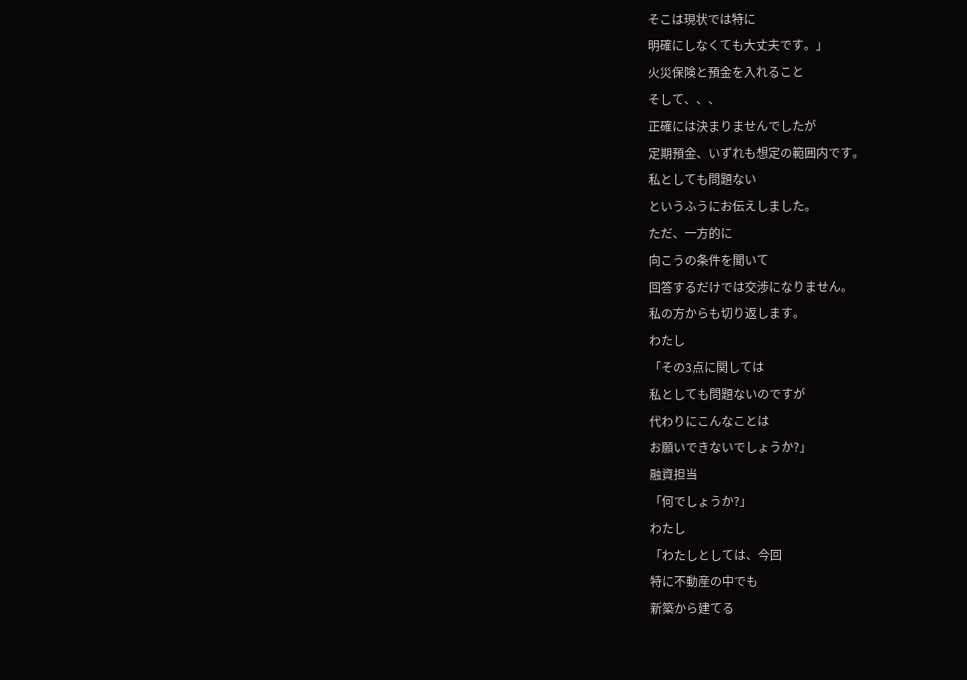そこは現状では特に
明確にしなくても大丈夫です。」
火災保険と預金を入れること
そして、、、
正確には決まりませんでしたが
定期預金、いずれも想定の範囲内です。
私としても問題ない
というふうにお伝えしました。
ただ、一方的に
向こうの条件を聞いて
回答するだけでは交渉になりません。
私の方からも切り返します。
わたし
「その3点に関しては
私としても問題ないのですが
代わりにこんなことは
お願いできないでしょうか?」
融資担当
「何でしょうか?」
わたし
「わたしとしては、今回
特に不動産の中でも
新築から建てる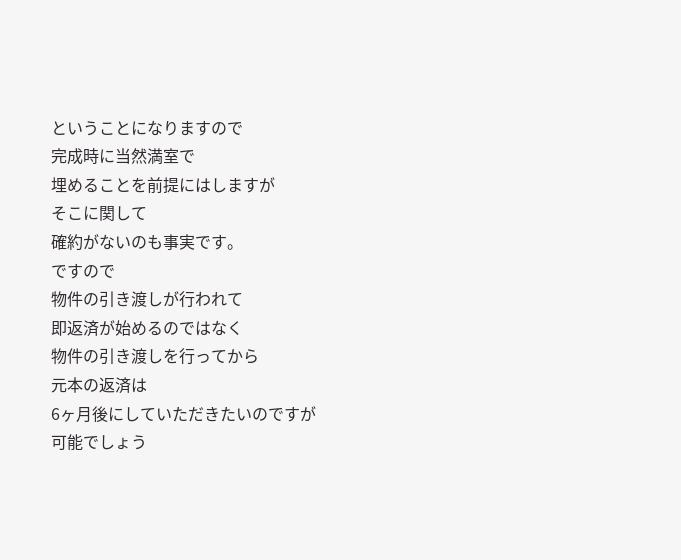ということになりますので
完成時に当然満室で
埋めることを前提にはしますが
そこに関して
確約がないのも事実です。
ですので
物件の引き渡しが行われて
即返済が始めるのではなく
物件の引き渡しを行ってから
元本の返済は
6ヶ月後にしていただきたいのですが
可能でしょう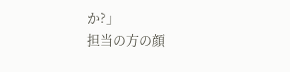か?」
担当の方の顔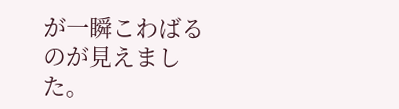が一瞬こわばるのが見えました。